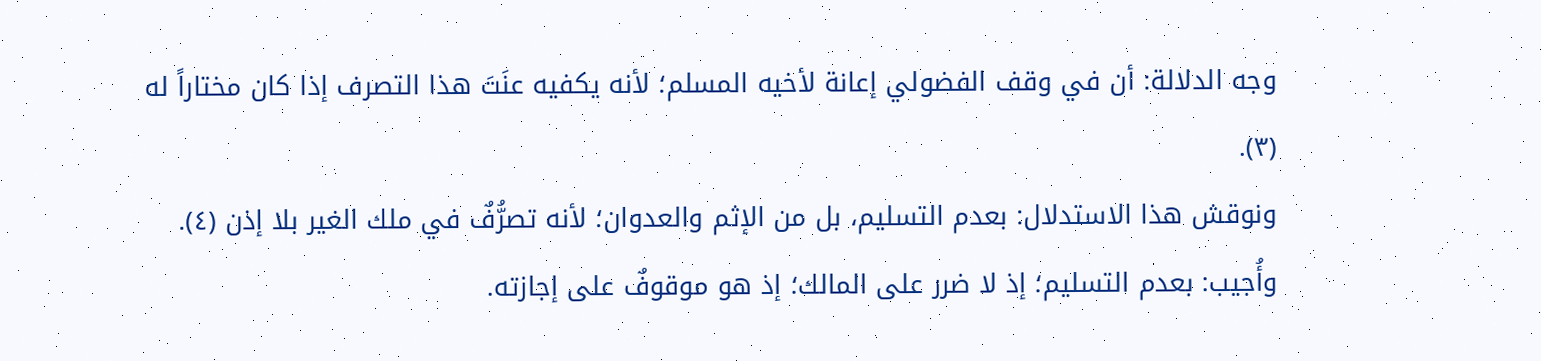وجه الدلالة: أن في وقف الفضولي إعانة لأخيه المسلم؛ لأنه يكفيه عنَتَ هذا التصرف إذا كان مختاراً له (٣).
ونوقش هذا الاستدلال: بعدم التسليم، بل من الإثم والعدوان؛ لأنه تصرُّفٌ في ملك الغير بلا إذن (٤).
وأُجيب: بعدم التسليم؛ إذ لا ضرر على المالك؛ إذ هو موقوفٌ على إجازته.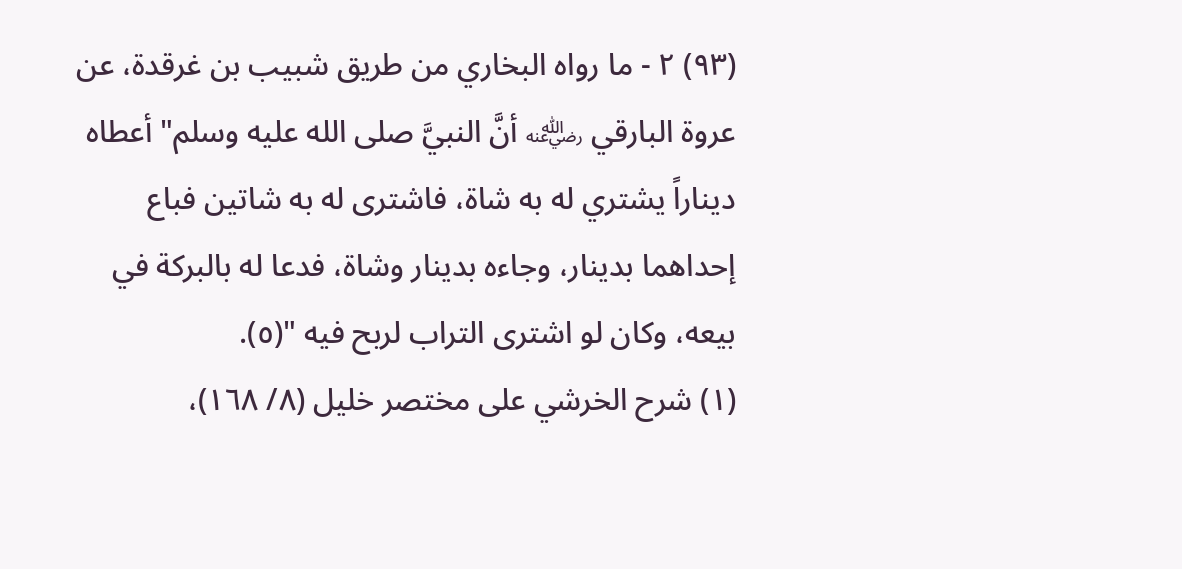(٩٣) ٢ - ما رواه البخاري من طريق شبيب بن غرقدة، عن عروة البارقي ﵁ أنَّ النبيَّ صلى الله عليه وسلم" أعطاه ديناراً يشتري له به شاة، فاشترى له به شاتين فباع إحداهما بدينار، وجاءه بدينار وشاة، فدعا له بالبركة في بيعه، وكان لو اشترى التراب لربح فيه "(٥).
(١) شرح الخرشي على مختصر خليل (٨/ ١٦٨)،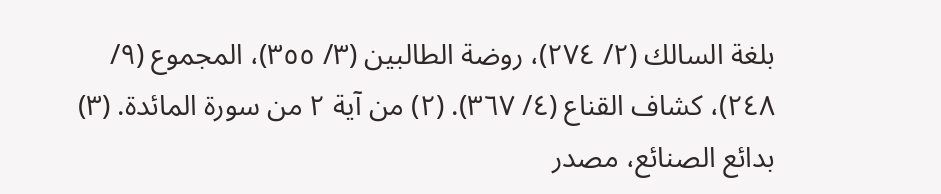بلغة السالك (٢/ ٢٧٤)، روضة الطالبين (٣/ ٣٥٥)، المجموع (٩/ ٢٤٨)، كشاف القناع (٤/ ٣٦٧). (٢) من آية ٢ من سورة المائدة. (٣) بدائع الصنائع، مصدر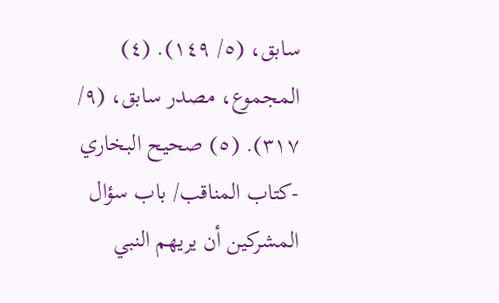سابق، (٥/ ١٤٩). (٤) المجموع، مصدر سابق، (٩/ ٣١٧). (٥) صحيح البخاري -كتاب المناقب/ باب سؤال المشركين أن يريهم النبي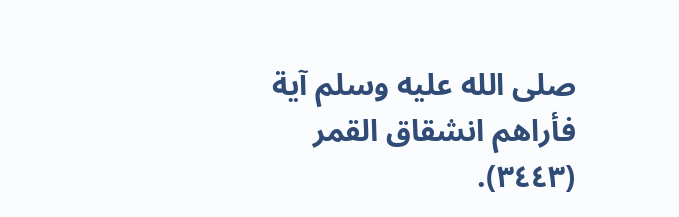صلى الله عليه وسلم آية فأراهم انشقاق القمر (٣٤٤٣).